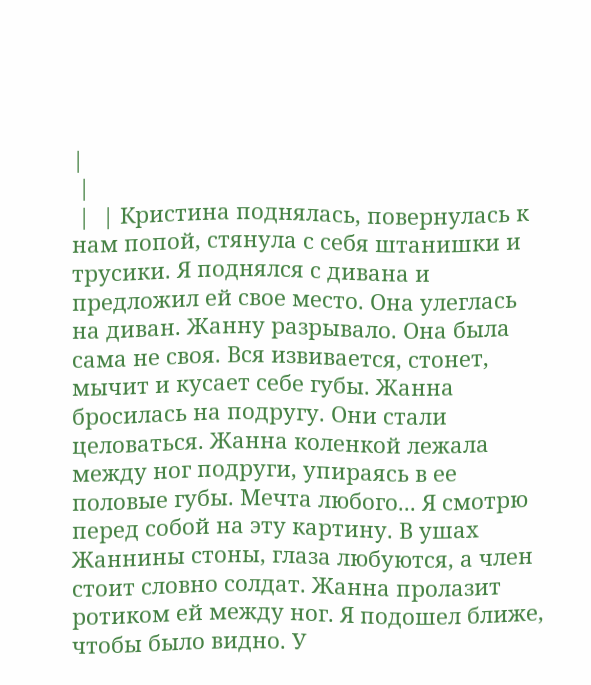|
 |
 |  | Кристина поднялась, повернулась к нам попой, стянула с себя штанишки и трусики. Я поднялся с дивана и предложил ей свое место. Она улеглась на диван. Жанну разрывало. Она была сама не своя. Вся извивается, стонет, мычит и кусает себе губы. Жанна бросилась на подругу. Они стали целоваться. Жанна коленкой лежала между ног подруги, упираясь в ее половые губы. Мечта любого... Я смотрю перед собой на эту картину. В ушах Жаннины стоны, глаза любуются, а член стоит словно солдат. Жанна пролазит ротиком ей между ног. Я подошел ближе, чтобы было видно. У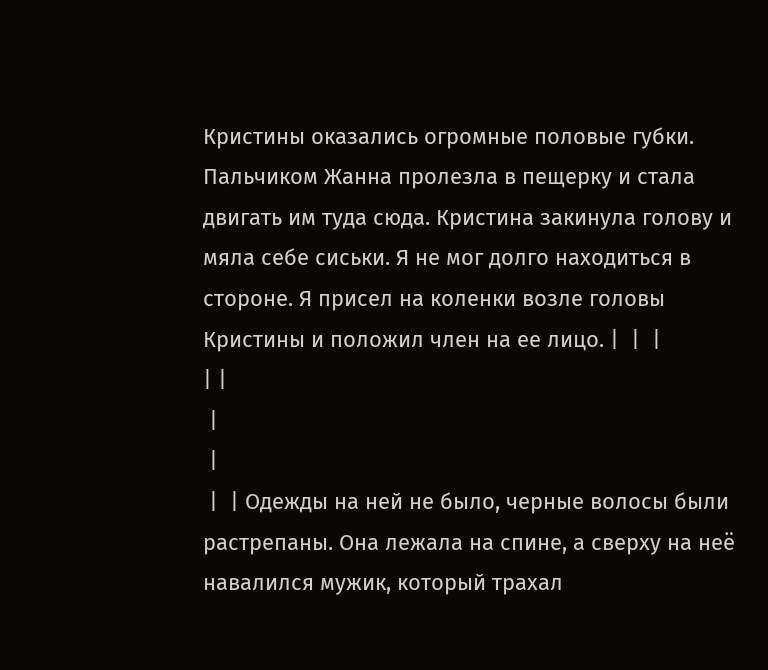Кристины оказались огромные половые губки. Пальчиком Жанна пролезла в пещерку и стала двигать им туда сюда. Кристина закинула голову и мяла себе сиськи. Я не мог долго находиться в стороне. Я присел на коленки возле головы Кристины и положил член на ее лицо. |  |  |
| |
 |
 |
 |  | Одежды на ней не было, черные волосы были растрепаны. Она лежала на спине, а сверху на неё навалился мужик, который трахал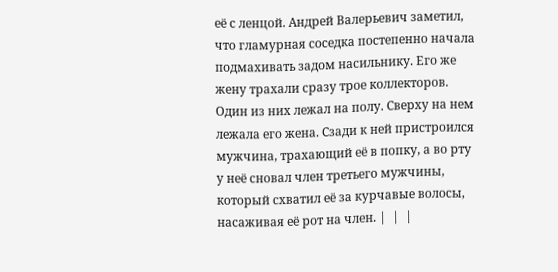её с ленцой. Андрей Валерьевич заметил, что гламурная соседка постепенно начала подмахивать задом насильнику. Его же жену трахали сразу трое коллекторов. Один из них лежал на полу. Сверху на нем лежала его жена. Сзади к ней пристроился мужчина, трахающий её в попку, а во рту у неё сновал член третьего мужчины, который схватил её за курчавые волосы, насаживая её рот на член. |  |  |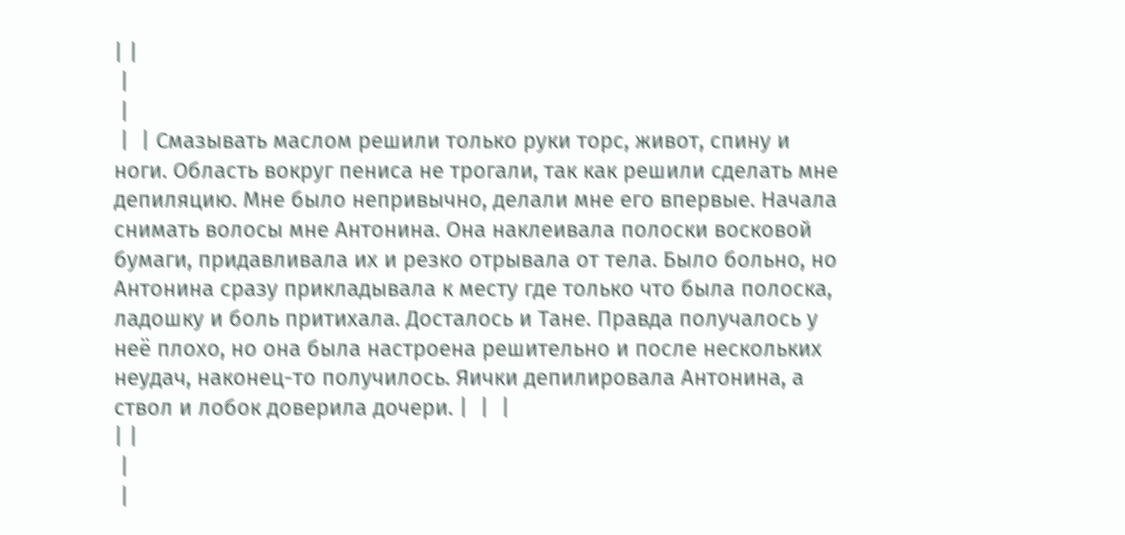| |
 |
 |
 |  | Смазывать маслом решили только руки торс, живот, спину и ноги. Область вокруг пениса не трогали, так как решили сделать мне депиляцию. Мне было непривычно, делали мне его впервые. Начала снимать волосы мне Антонина. Она наклеивала полоски восковой бумаги, придавливала их и резко отрывала от тела. Было больно, но Антонина сразу прикладывала к месту где только что была полоска, ладошку и боль притихала. Досталось и Тане. Правда получалось у неё плохо, но она была настроена решительно и после нескольких неудач, наконец-то получилось. Яички депилировала Антонина, а ствол и лобок доверила дочери. |  |  |
| |
 |
 |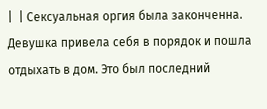|  | Сексуальная оргия была законченна. Девушка привела себя в порядок и пошла отдыхать в дом. Это был последний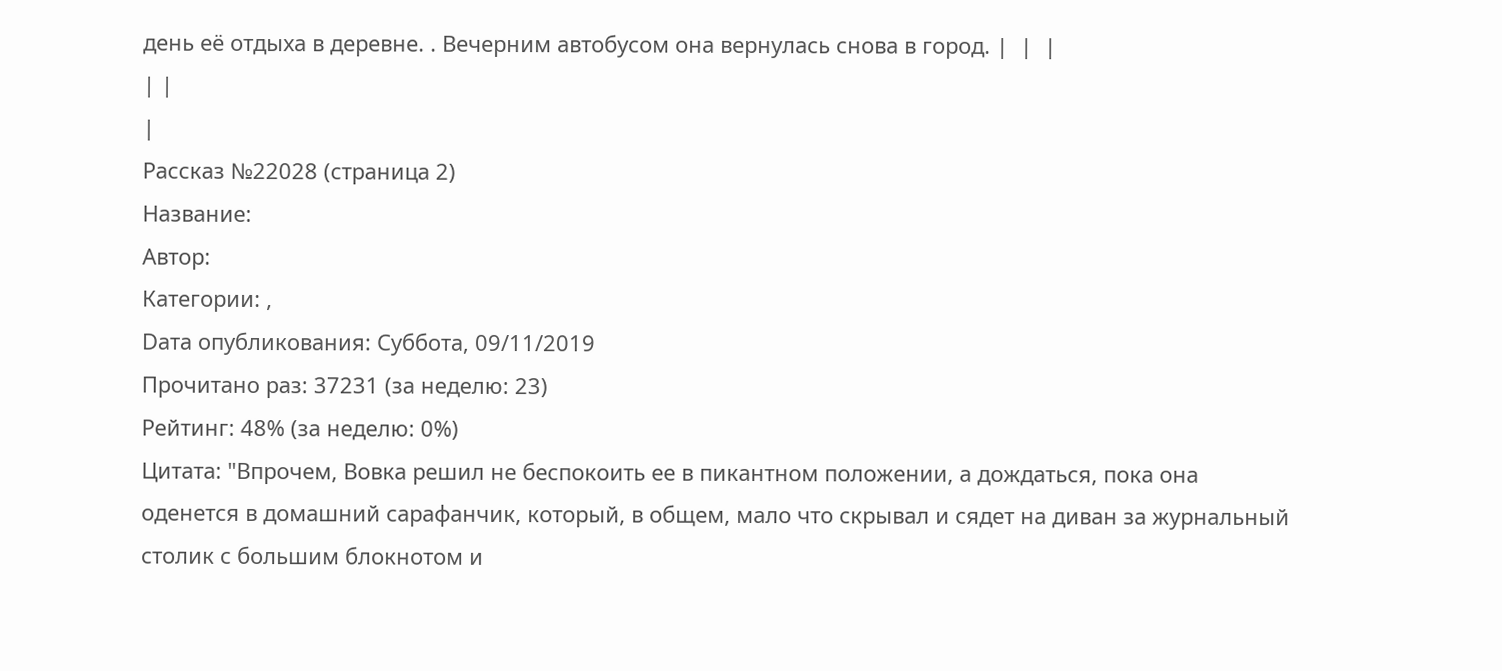день её отдыха в деревне. . Вечерним автобусом она вернулась снова в город. |  |  |
| |
|
Рассказ №22028 (страница 2)
Название:
Автор:
Категории: ,
Dата опубликования: Суббота, 09/11/2019
Прочитано раз: 37231 (за неделю: 23)
Рейтинг: 48% (за неделю: 0%)
Цитата: "Впрочем, Вовка решил не беспокоить ее в пикантном положении, а дождаться, пока она оденется в домашний сарафанчик, который, в общем, мало что скрывал и сядет на диван за журнальный столик с большим блокнотом и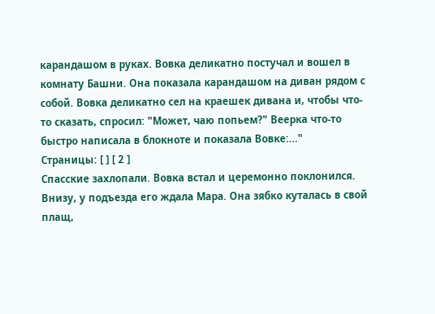карандашом в руках. Вовка деликатно постучал и вошел в комнату Башни. Она показала карандашом на диван рядом с собой. Вовка деликатно сел на краешек дивана и, чтобы что-то сказать, спросил: "Может, чаю попьем?" Веерка что-то быстро написала в блокноте и показала Вовке:..."
Страницы: [ ] [ 2 ]
Спасские захлопали. Вовка встал и церемонно поклонился.
Внизу, у подъезда его ждала Мара. Она зябко куталась в свой плащ,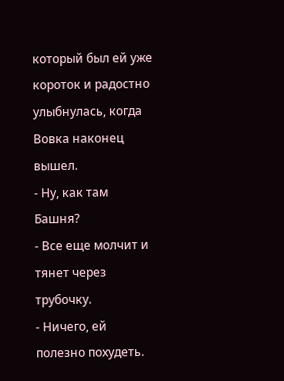который был ей уже короток и радостно улыбнулась, когда Вовка наконец вышел.
- Ну, как там Башня?
- Все еще молчит и тянет через трубочку.
- Ничего, ей полезно похудеть.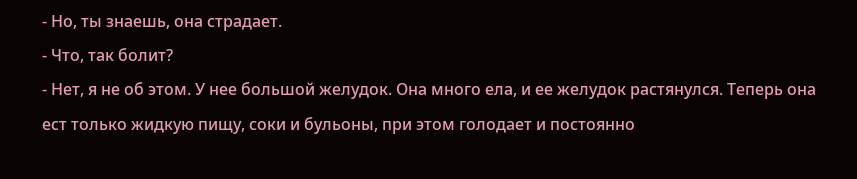- Но, ты знаешь, она страдает.
- Что, так болит?
- Нет, я не об этом. У нее большой желудок. Она много ела, и ее желудок растянулся. Теперь она ест только жидкую пищу, соки и бульоны, при этом голодает и постоянно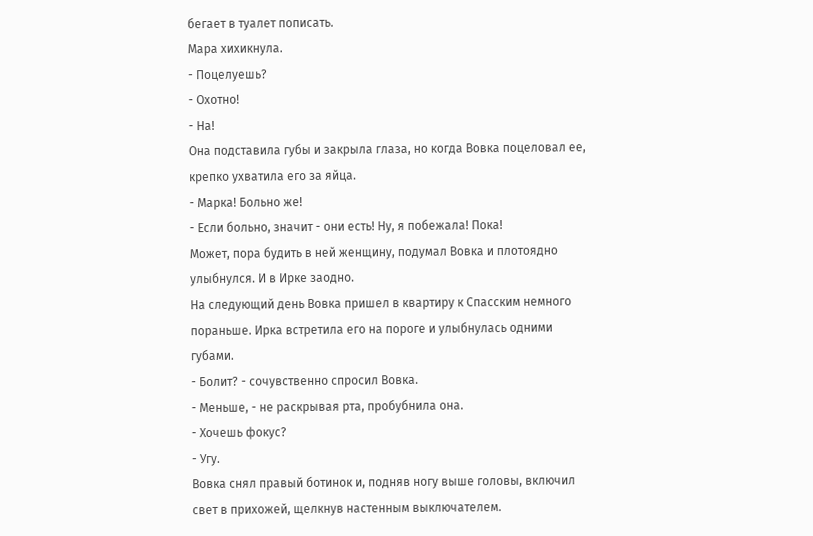бегает в туалет пописать.
Мара хихикнула.
- Поцелуешь?
- Охотно!
- На!
Она подставила губы и закрыла глаза, но когда Вовка поцеловал ее, крепко ухватила его за яйца.
- Марка! Больно же!
- Если больно, значит - они есть! Ну, я побежала! Пока!
Может, пора будить в ней женщину, подумал Вовка и плотоядно улыбнулся. И в Ирке заодно.
На следующий день Вовка пришел в квартиру к Спасским немного пораньше. Ирка встретила его на пороге и улыбнулась одними губами.
- Болит? - сочувственно спросил Вовка.
- Меньше, - не раскрывая рта, пробубнила она.
- Хочешь фокус?
- Угу.
Вовка снял правый ботинок и, подняв ногу выше головы, включил свет в прихожей, щелкнув настенным выключателем.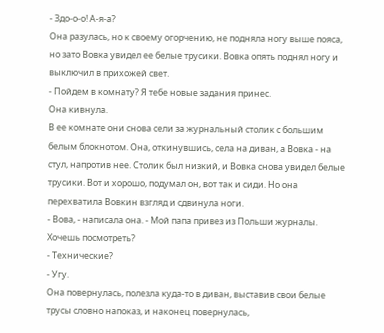- Здо-о-о! А-я-а?
Она разулась, но к своему огорчению, не подняла ногу выше пояса, но зато Вовка увидел ее белые трусики. Вовка опять поднял ногу и выключил в прихожей свет.
- Пойдем в комнату? Я тебе новые задания принес.
Она кивнула.
В ее комнате они снова сели за журнальный столик с большим белым блокнотом. Она, откинувшись, села на диван, а Вовка - на стул, напротив нее. Столик был низкий, и Вовка снова увидел белые трусики. Вот и хорошо, подумал он, вот так и сиди. Но она перехватила Вовкин взгляд и сдвинула ноги.
- Вова, - написала она. - Мой папа привез из Польши журналы. Хочешь посмотреть?
- Технические?
- Угу.
Она повернулась, полезла куда-то в диван, выставив свои белые трусы словно напоказ, и наконец повернулась,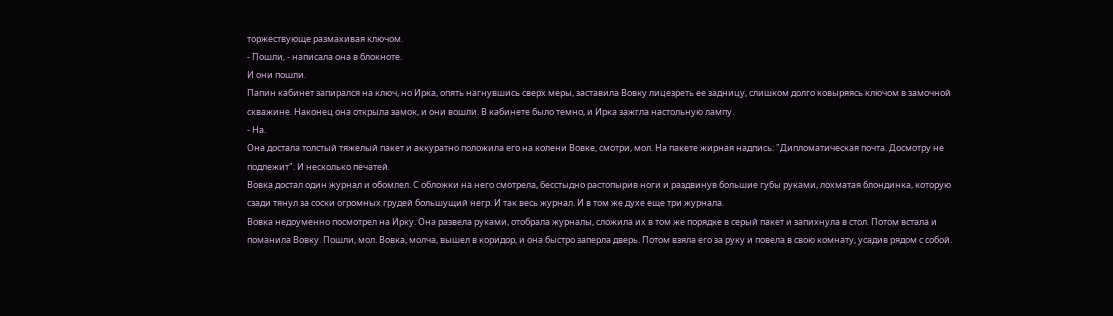торжествующе размахивая ключом.
- Пошли, - написала она в блокноте.
И они пошли.
Папин кабинет запирался на ключ, но Ирка, опять нагнувшись сверх меры, заставила Вовку лицезреть ее задницу, слишком долго ковыряясь ключом в замочной скважине. Наконец она открыла замок, и они вошли. В кабинете было темно, и Ирка зажгла настольную лампу.
- На.
Она достала толстый тяжелый пакет и аккуратно положила его на колени Вовке, смотри, мол. На пакете жирная надпись: "Дипломатическая почта. Досмотру не подлежит". И несколько печатей.
Вовка достал один журнал и обомлел. С обложки на него смотрела, бесстыдно растопырив ноги и раздвинув большие губы руками, лохматая блондинка, которую сзади тянул за соски огромных грудей большущий негр. И так весь журнал. И в том же духе еще три журнала.
Вовка недоуменно посмотрел на Ирку. Она развела руками, отобрала журналы, сложила их в том же порядке в серый пакет и запихнула в стол. Потом встала и поманила Вовку. Пошли, мол. Вовка, молча, вышел в коридор, и она быстро заперла дверь. Потом взяла его за руку и повела в свою комнату, усадив рядом с собой.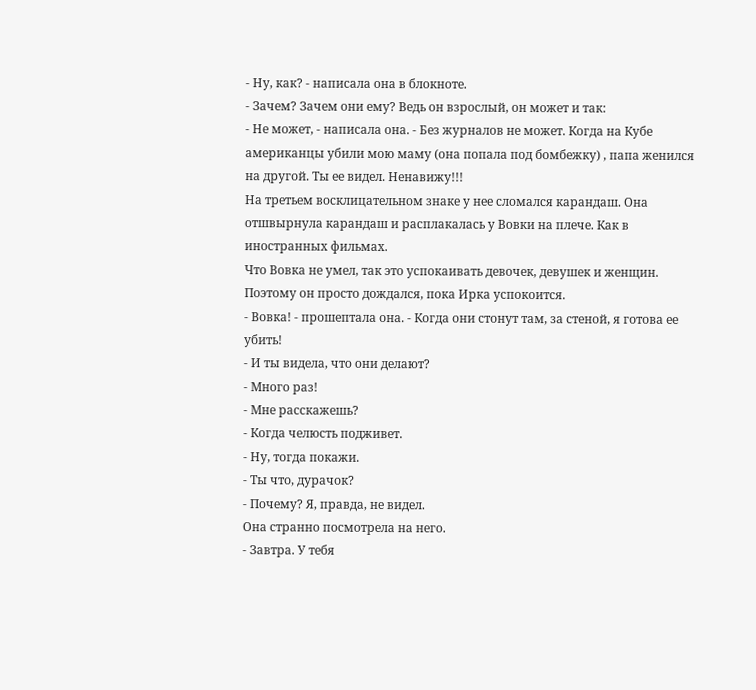- Ну, как? - написала она в блокноте.
- Зачем? Зачем они ему? Ведь он взрослый, он может и так:
- Не может, - написала она. - Без журналов не может. Когда на Кубе американцы убили мою маму (она попала под бомбежку) , папа женился на другой. Ты ее видел. Ненавижу!!!
На третьем восклицательном знаке у нее сломался карандаш. Она отшвырнула карандаш и расплакалась у Вовки на плече. Как в иностранных фильмах.
Что Вовка не умел, так это успокаивать девочек, девушек и женщин. Поэтому он просто дождался, пока Ирка успокоится.
- Вовка! - прошептала она. - Когда они стонут там, за стеной, я готова ее убить!
- И ты видела, что они делают?
- Много раз!
- Мне расскажешь?
- Когда челюсть подживет.
- Ну, тогда покажи.
- Ты что, дурачок?
- Почему? Я, правда, не видел.
Она странно посмотрела на него.
- Завтра. У тебя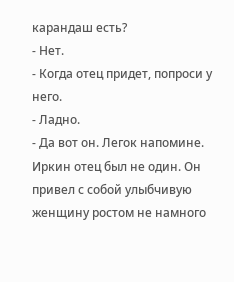карандаш есть?
- Нет.
- Когда отец придет, попроси у него.
- Ладно.
- Да вот он. Легок напомине.
Иркин отец был не один. Он привел с собой улыбчивую женщину ростом не намного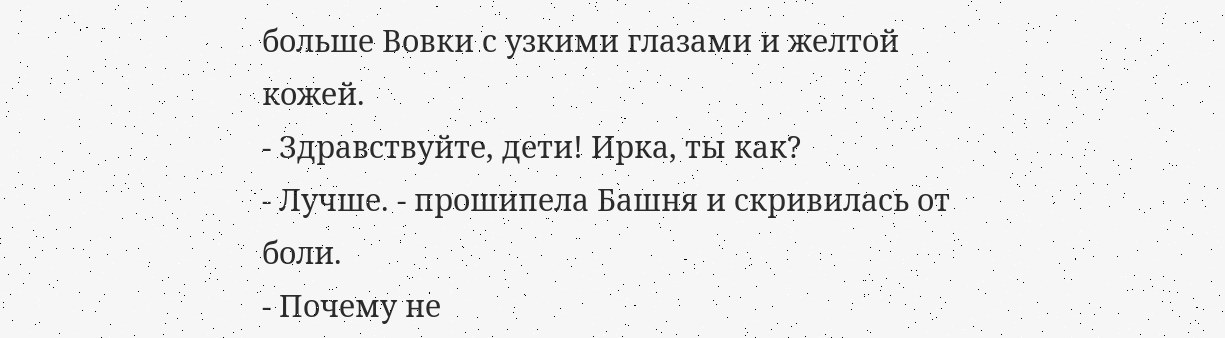больше Вовки с узкими глазами и желтой кожей.
- Здравствуйте, дети! Ирка, ты как?
- Лучше. - прошипела Башня и скривилась от боли.
- Почему не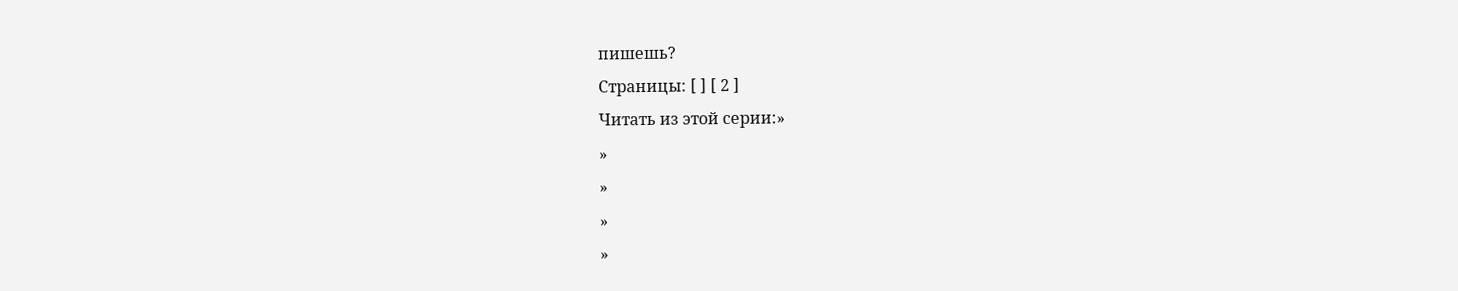пишешь?
Страницы: [ ] [ 2 ]
Читать из этой серии:»
»
»
»
»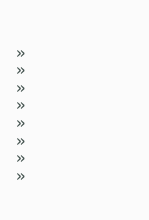»
»
»
»
»
»
»
»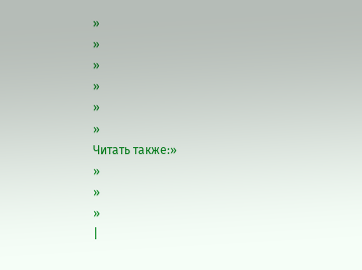»
»
»
»
»
»
Читать также:»
»
»
»
|